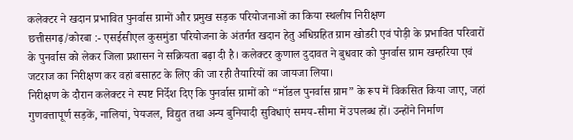कलेक्टर ने खदान प्रभावित पुनर्वास ग्रामों और प्रमुख सड़क परियोजनाओं का किया स्थलीय निरीक्षण
छत्तीसगढ़/कोरबा :- एसईसीएल कुसमुंडा परियोजना के अंतर्गत खदान हेतु अधिग्रहित ग्राम खोडरी एवं पोड़ी के प्रभावित परिवारों के पुनर्वास को लेकर जिला प्रशासन ने सक्रियता बढ़ा दी है। कलेक्टर कुणाल दुदावत ने बुधवार को पुनर्वास ग्राम खम्हरिया एवं जटराज का निरीक्षण कर वहां बसाहट के लिए की जा रही तैयारियों का जायजा लिया।
निरीक्षण के दौरान कलेक्टर ने स्पष्ट निर्देश दिए कि पुनर्वास ग्रामों को “मॉडल पुनर्वास ग्राम” के रूप में विकसित किया जाए, जहां गुणवत्तापूर्ण सड़कें, नालियां, पेयजल, विद्युत तथा अन्य बुनियादी सुविधाएं समय-सीमा में उपलब्ध हों। उन्होंने निर्माण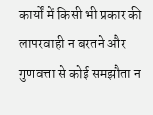कार्यों में किसी भी प्रकार की लापरवाही न बरतने और गुणवत्ता से कोई समझौता न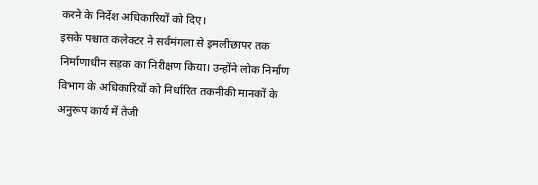करने के निर्देश अधिकारियों को दिए।
इसके पश्चात कलेक्टर ने सर्वमंगला से इमलीछापर तक निर्माणाधीन सड़क का निरीक्षण किया। उन्होंने लोक निर्माण विभाग के अधिकारियों को निर्धारित तकनीकी मानकों के अनुरूप कार्य में तेजी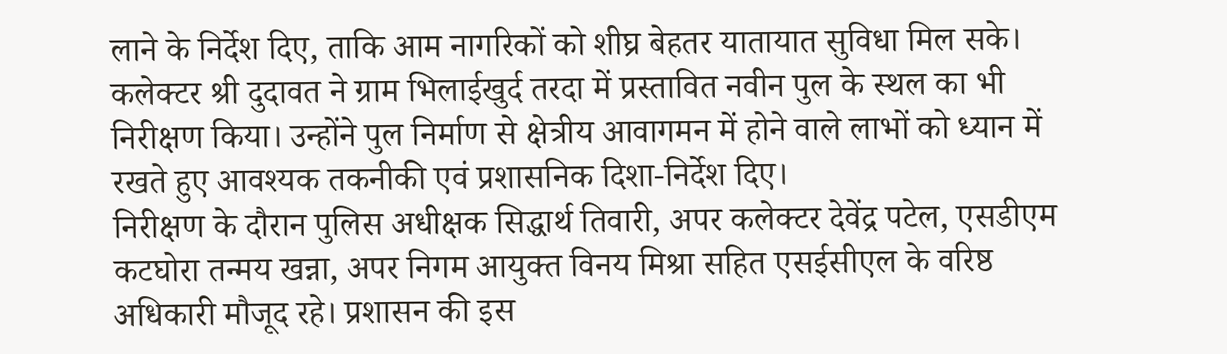लाने के निर्देश दिए, ताकि आम नागरिकों को शीघ्र बेहतर यातायात सुविधा मिल सके।
कलेक्टर श्री दुदावत ने ग्राम भिलाईखुर्द तरदा में प्रस्तावित नवीन पुल के स्थल का भी निरीक्षण किया। उन्होंने पुल निर्माण से क्षेत्रीय आवागमन में होने वाले लाभों को ध्यान में रखते हुए आवश्यक तकनीकी एवं प्रशासनिक दिशा-निर्देश दिए।
निरीक्षण के दौरान पुलिस अधीक्षक सिद्धार्थ तिवारी, अपर कलेक्टर देवेंद्र पटेल, एसडीएम कटघोरा तन्मय खन्ना, अपर निगम आयुक्त विनय मिश्रा सहित एसईसीएल के वरिष्ठ अधिकारी मौजूद रहे। प्रशासन की इस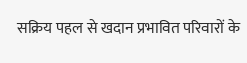सक्रिय पहल से खदान प्रभावित परिवारों के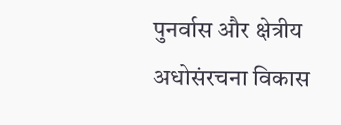पुनर्वास और क्षेत्रीय अधोसंरचना विकास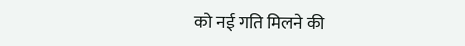को नई गति मिलने की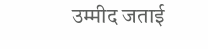उम्मीद जताई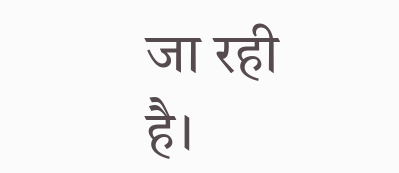जा रही है।